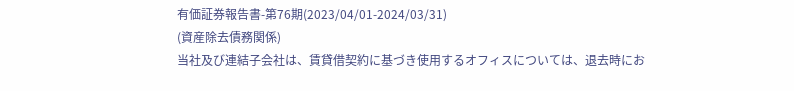有価証券報告書-第76期(2023/04/01-2024/03/31)
(資産除去債務関係)
当社及び連結子会社は、賃貸借契約に基づき使用するオフィスについては、退去時にお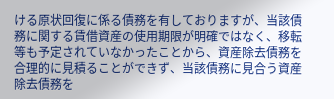ける原状回復に係る債務を有しておりますが、当該債務に関する賃借資産の使用期限が明確ではなく、移転等も予定されていなかったことから、資産除去債務を合理的に見積ることができず、当該債務に見合う資産除去債務を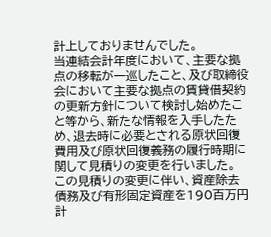計上しておりませんでした。
当連結会計年度において、主要な拠点の移転が一巡したこと、及び取締役会において主要な拠点の賃貸借契約の更新方針について検討し始めたこと等から、新たな情報を入手したため、退去時に必要とされる原状回復費用及び原状回復義務の履行時期に関して見積りの変更を行いました。
この見積りの変更に伴い、資産除去債務及び有形固定資産を190百万円計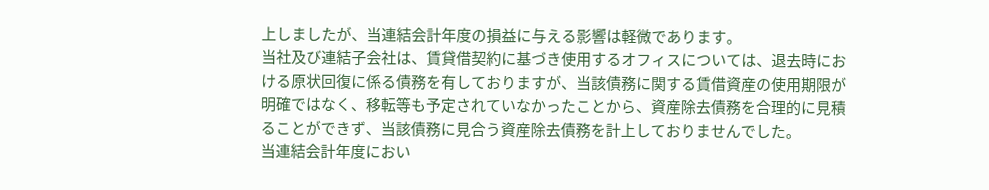上しましたが、当連結会計年度の損益に与える影響は軽微であります。
当社及び連結子会社は、賃貸借契約に基づき使用するオフィスについては、退去時における原状回復に係る債務を有しておりますが、当該債務に関する賃借資産の使用期限が明確ではなく、移転等も予定されていなかったことから、資産除去債務を合理的に見積ることができず、当該債務に見合う資産除去債務を計上しておりませんでした。
当連結会計年度におい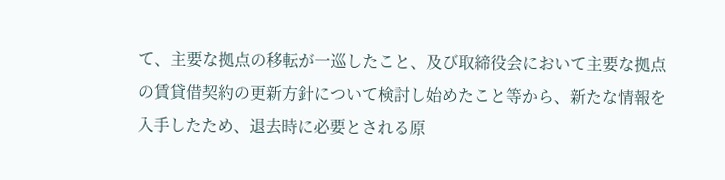て、主要な拠点の移転が一巡したこと、及び取締役会において主要な拠点の賃貸借契約の更新方針について検討し始めたこと等から、新たな情報を入手したため、退去時に必要とされる原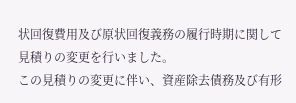状回復費用及び原状回復義務の履行時期に関して見積りの変更を行いました。
この見積りの変更に伴い、資産除去債務及び有形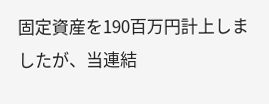固定資産を190百万円計上しましたが、当連結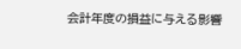会計年度の損益に与える影響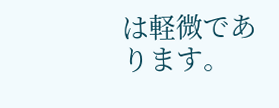は軽微であります。